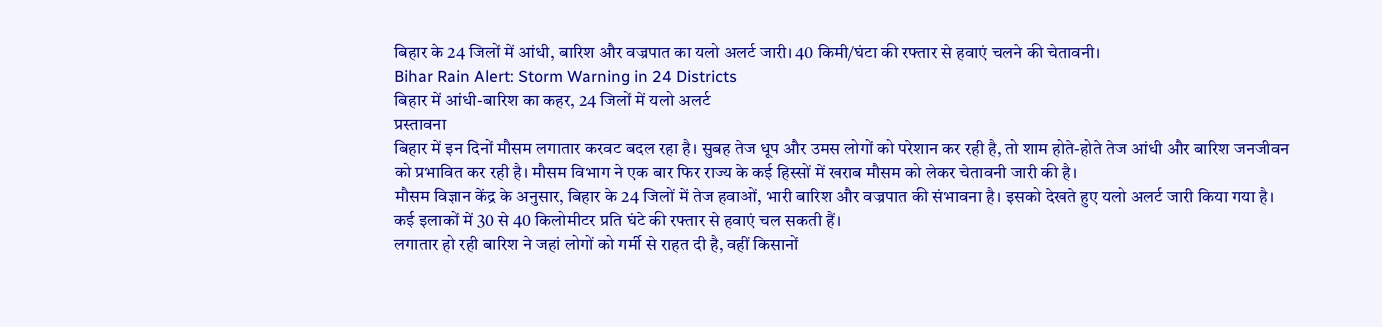बिहार के 24 जिलों में आंधी, बारिश और वज्रपात का यलो अलर्ट जारी। 40 किमी/घंटा की रफ्तार से हवाएं चलने की चेतावनी।
Bihar Rain Alert: Storm Warning in 24 Districts
बिहार में आंधी-बारिश का कहर, 24 जिलों में यलो अलर्ट
प्रस्तावना
बिहार में इन दिनों मौसम लगातार करवट बदल रहा है। सुबह तेज धूप और उमस लोगों को परेशान कर रही है, तो शाम होते-होते तेज आंधी और बारिश जनजीवन को प्रभावित कर रही है। मौसम विभाग ने एक बार फिर राज्य के कई हिस्सों में खराब मौसम को लेकर चेतावनी जारी की है।
मौसम विज्ञान केंद्र के अनुसार, बिहार के 24 जिलों में तेज हवाओं, भारी बारिश और वज्रपात की संभावना है। इसको देखते हुए यलो अलर्ट जारी किया गया है। कई इलाकों में 30 से 40 किलोमीटर प्रति घंटे की रफ्तार से हवाएं चल सकती हैं।
लगातार हो रही बारिश ने जहां लोगों को गर्मी से राहत दी है, वहीं किसानों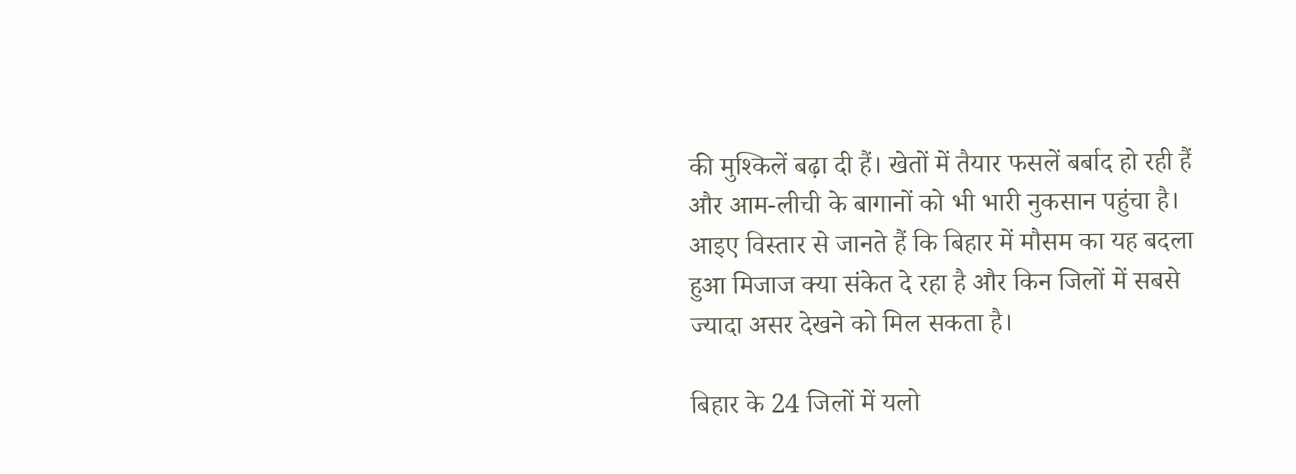की मुश्किलें बढ़ा दी हैं। खेतों में तैयार फसलें बर्बाद हो रही हैं और आम-लीची के बागानों को भी भारी नुकसान पहुंचा है। आइए विस्तार से जानते हैं कि बिहार में मौसम का यह बदला हुआ मिजाज क्या संकेत दे रहा है और किन जिलों में सबसे ज्यादा असर देखने को मिल सकता है।

बिहार के 24 जिलों में यलो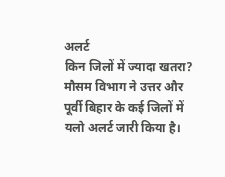अलर्ट
किन जिलों में ज्यादा खतरा?
मौसम विभाग ने उत्तर और पूर्वी बिहार के कई जिलों में यलो अलर्ट जारी किया है।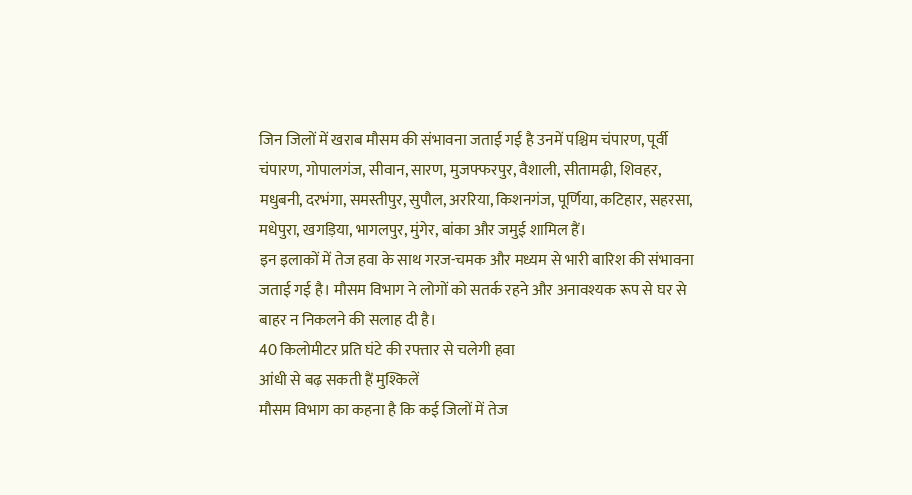जिन जिलों में खराब मौसम की संभावना जताई गई है उनमें पश्चिम चंपारण, पूर्वी चंपारण, गोपालगंज, सीवान, सारण, मुजफ्फरपुर, वैशाली, सीतामढ़ी, शिवहर, मधुबनी, दरभंगा, समस्तीपुर, सुपौल, अररिया, किशनगंज, पूर्णिया, कटिहार, सहरसा, मधेपुरा, खगड़िया, भागलपुर, मुंगेर, बांका और जमुई शामिल हैं।
इन इलाकों में तेज हवा के साथ गरज-चमक और मध्यम से भारी बारिश की संभावना जताई गई है। मौसम विभाग ने लोगों को सतर्क रहने और अनावश्यक रूप से घर से बाहर न निकलने की सलाह दी है।
40 किलोमीटर प्रति घंटे की रफ्तार से चलेगी हवा
आंधी से बढ़ सकती हैं मुश्किलें
मौसम विभाग का कहना है कि कई जिलों में तेज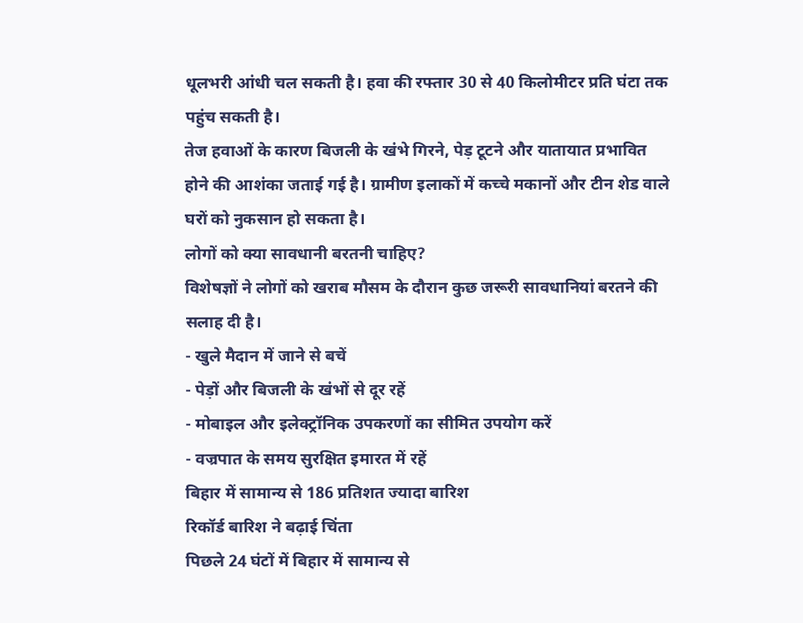धूलभरी आंधी चल सकती है। हवा की रफ्तार 30 से 40 किलोमीटर प्रति घंटा तक पहुंच सकती है।
तेज हवाओं के कारण बिजली के खंभे गिरने, पेड़ टूटने और यातायात प्रभावित होने की आशंका जताई गई है। ग्रामीण इलाकों में कच्चे मकानों और टीन शेड वाले घरों को नुकसान हो सकता है।
लोगों को क्या सावधानी बरतनी चाहिए?
विशेषज्ञों ने लोगों को खराब मौसम के दौरान कुछ जरूरी सावधानियां बरतने की सलाह दी है।
- खुले मैदान में जाने से बचें
- पेड़ों और बिजली के खंभों से दूर रहें
- मोबाइल और इलेक्ट्रॉनिक उपकरणों का सीमित उपयोग करें
- वज्रपात के समय सुरक्षित इमारत में रहें
बिहार में सामान्य से 186 प्रतिशत ज्यादा बारिश
रिकॉर्ड बारिश ने बढ़ाई चिंता
पिछले 24 घंटों में बिहार में सामान्य से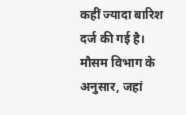कहीं ज्यादा बारिश दर्ज की गई है। मौसम विभाग के अनुसार, जहां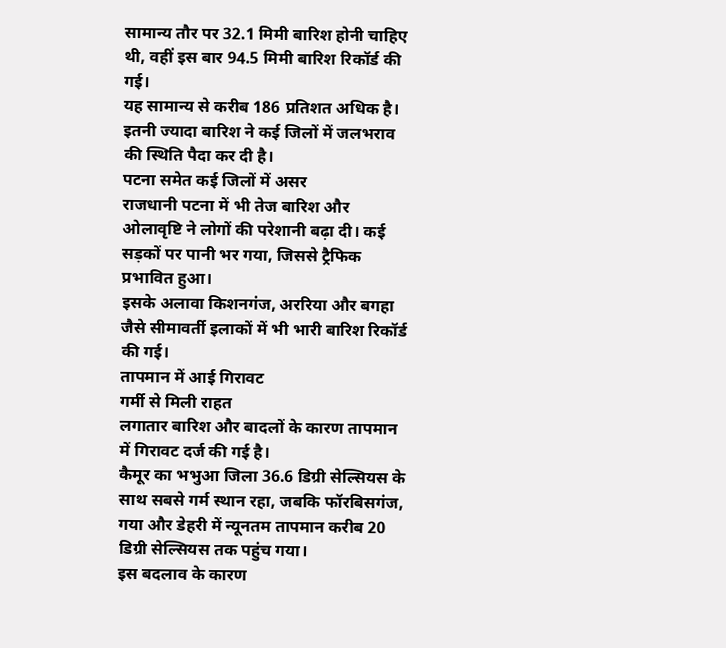सामान्य तौर पर 32.1 मिमी बारिश होनी चाहिए थी, वहीं इस बार 94.5 मिमी बारिश रिकॉर्ड की गई।
यह सामान्य से करीब 186 प्रतिशत अधिक है। इतनी ज्यादा बारिश ने कई जिलों में जलभराव की स्थिति पैदा कर दी है।
पटना समेत कई जिलों में असर
राजधानी पटना में भी तेज बारिश और ओलावृष्टि ने लोगों की परेशानी बढ़ा दी। कई सड़कों पर पानी भर गया, जिससे ट्रैफिक प्रभावित हुआ।
इसके अलावा किशनगंज, अररिया और बगहा जैसे सीमावर्ती इलाकों में भी भारी बारिश रिकॉर्ड की गई।
तापमान में आई गिरावट
गर्मी से मिली राहत
लगातार बारिश और बादलों के कारण तापमान में गिरावट दर्ज की गई है।
कैमूर का भभुआ जिला 36.6 डिग्री सेल्सियस के साथ सबसे गर्म स्थान रहा, जबकि फॉरबिसगंज, गया और डेहरी में न्यूनतम तापमान करीब 20 डिग्री सेल्सियस तक पहुंच गया।
इस बदलाव के कारण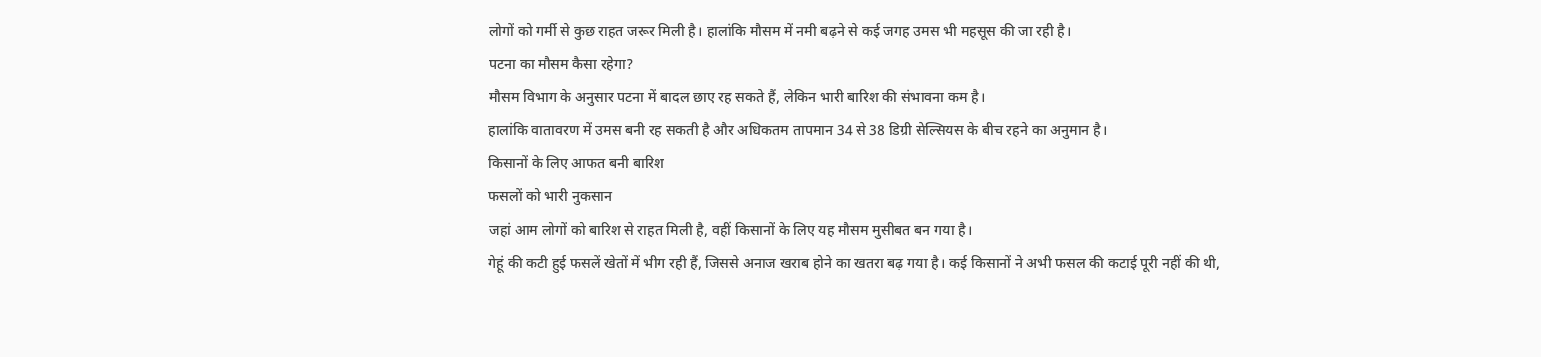लोगों को गर्मी से कुछ राहत जरूर मिली है। हालांकि मौसम में नमी बढ़ने से कई जगह उमस भी महसूस की जा रही है।
पटना का मौसम कैसा रहेगा?
मौसम विभाग के अनुसार पटना में बादल छाए रह सकते हैं, लेकिन भारी बारिश की संभावना कम है।
हालांकि वातावरण में उमस बनी रह सकती है और अधिकतम तापमान 34 से 38 डिग्री सेल्सियस के बीच रहने का अनुमान है।
किसानों के लिए आफत बनी बारिश
फसलों को भारी नुकसान
जहां आम लोगों को बारिश से राहत मिली है, वहीं किसानों के लिए यह मौसम मुसीबत बन गया है।
गेहूं की कटी हुई फसलें खेतों में भीग रही हैं, जिससे अनाज खराब होने का खतरा बढ़ गया है। कई किसानों ने अभी फसल की कटाई पूरी नहीं की थी,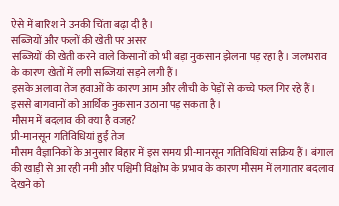ऐसे में बारिश ने उनकी चिंता बढ़ा दी है।
सब्जियों और फलों की खेती पर असर
सब्जियों की खेती करने वाले किसानों को भी बड़ा नुकसान झेलना पड़ रहा है। जलभराव के कारण खेतों में लगी सब्जियां सड़ने लगी हैं।
इसके अलावा तेज हवाओं के कारण आम और लीची के पेड़ों से कच्चे फल गिर रहे हैं। इससे बागवानों को आर्थिक नुकसान उठाना पड़ सकता है।
मौसम में बदलाव की क्या है वजह?
प्री-मानसून गतिविधियां हुईं तेज
मौसम वैज्ञानिकों के अनुसार बिहार में इस समय प्री-मानसून गतिविधियां सक्रिय हैं। बंगाल की खाड़ी से आ रही नमी और पश्चिमी विक्षोभ के प्रभाव के कारण मौसम में लगातार बदलाव देखने को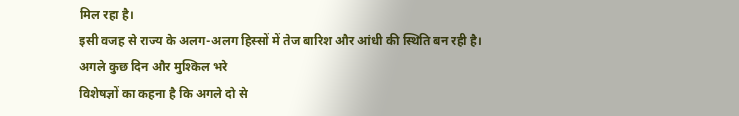मिल रहा है।
इसी वजह से राज्य के अलग-अलग हिस्सों में तेज बारिश और आंधी की स्थिति बन रही है।
अगले कुछ दिन और मुश्किल भरे
विशेषज्ञों का कहना है कि अगले दो से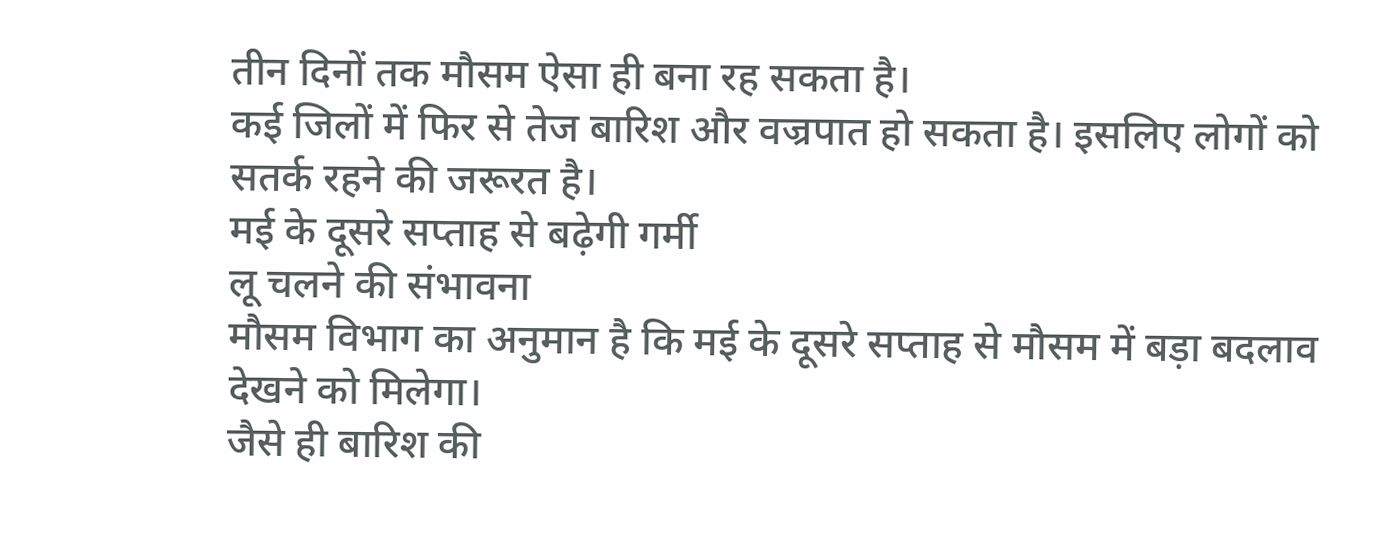तीन दिनों तक मौसम ऐसा ही बना रह सकता है।
कई जिलों में फिर से तेज बारिश और वज्रपात हो सकता है। इसलिए लोगों को सतर्क रहने की जरूरत है।
मई के दूसरे सप्ताह से बढ़ेगी गर्मी
लू चलने की संभावना
मौसम विभाग का अनुमान है कि मई के दूसरे सप्ताह से मौसम में बड़ा बदलाव देखने को मिलेगा।
जैसे ही बारिश की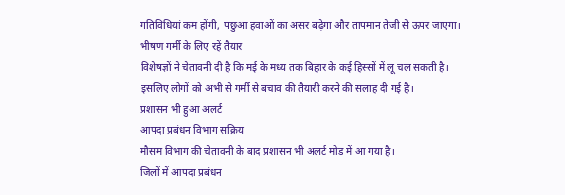गतिविधियां कम होंगी, पछुआ हवाओं का असर बढ़ेगा और तापमान तेजी से ऊपर जाएगा।
भीषण गर्मी के लिए रहें तैयार
विशेषज्ञों ने चेतावनी दी है कि मई के मध्य तक बिहार के कई हिस्सों में लू चल सकती है।
इसलिए लोगों को अभी से गर्मी से बचाव की तैयारी करने की सलाह दी गई है।
प्रशासन भी हुआ अलर्ट
आपदा प्रबंधन विभाग सक्रिय
मौसम विभाग की चेतावनी के बाद प्रशासन भी अलर्ट मोड में आ गया है।
जिलों में आपदा प्रबंधन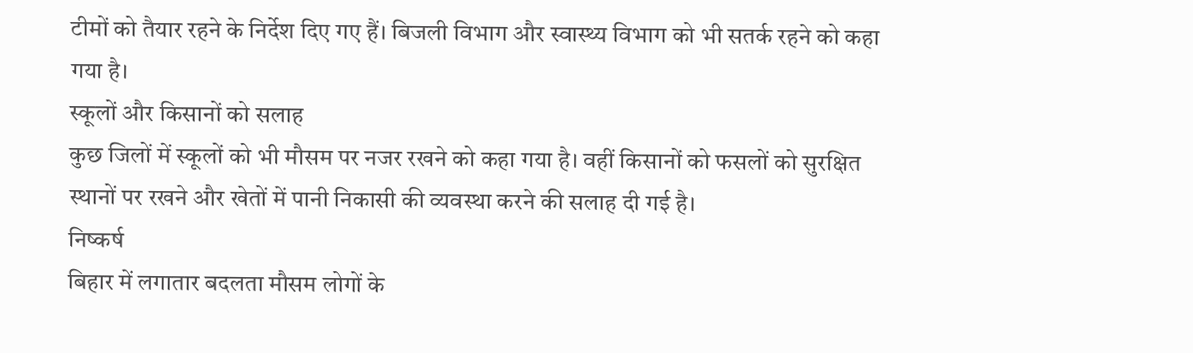टीमों को तैयार रहने के निर्देश दिए गए हैं। बिजली विभाग और स्वास्थ्य विभाग को भी सतर्क रहने को कहा गया है।
स्कूलों और किसानों को सलाह
कुछ जिलों में स्कूलों को भी मौसम पर नजर रखने को कहा गया है। वहीं किसानों को फसलों को सुरक्षित स्थानों पर रखने और खेतों में पानी निकासी की व्यवस्था करने की सलाह दी गई है।
निष्कर्ष
बिहार में लगातार बदलता मौसम लोगों के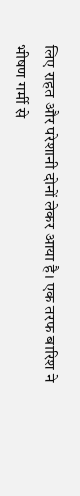लिए राहत और परेशानी दोनों लेकर आया है। एक तरफ बारिश ने भीषण गर्मी से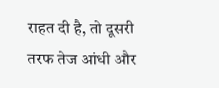राहत दी है, तो दूसरी तरफ तेज आंधी और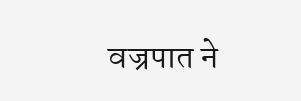वज्रपात ने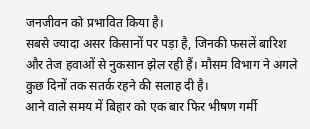जनजीवन को प्रभावित किया है।
सबसे ज्यादा असर किसानों पर पड़ा है, जिनकी फसलें बारिश और तेज हवाओं से नुकसान झेल रही हैं। मौसम विभाग ने अगले कुछ दिनों तक सतर्क रहने की सलाह दी है।
आने वाले समय में बिहार को एक बार फिर भीषण गर्मी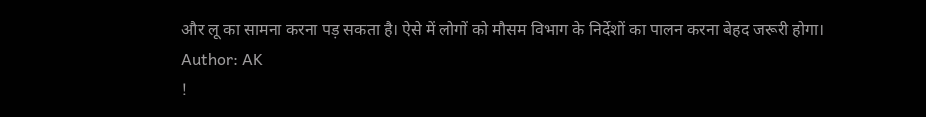और लू का सामना करना पड़ सकता है। ऐसे में लोगों को मौसम विभाग के निर्देशों का पालन करना बेहद जरूरी होगा।
Author: AK
!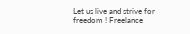Let us live and strive for freedom ! Freelance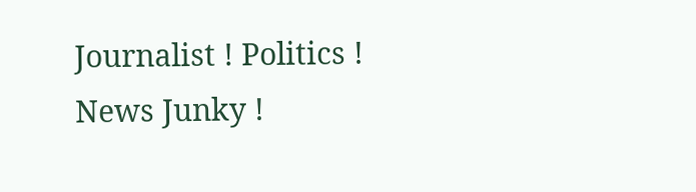Journalist ! Politics ! News Junky !